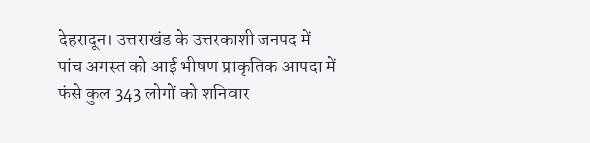देहरादून। उत्तराखंड के उत्तरकाशी जनपद में पांच अगस्त को आई भीषण प्राकृतिक आपदा में फंसे कुल 343 लोगों को शनिवार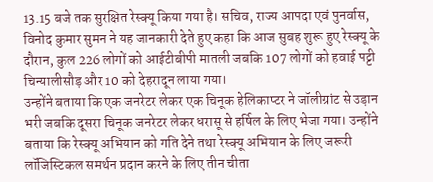13.15 बजे तक सुरक्षित रेस्क्यू किया गया है। सचिव, राज्य आपदा एवं पुनर्वास, विनोद कुमार सुमन ने यह जानकारी देते हुए कहा कि आज सुबह शुरू हुए रेस्क्यू के दौरान, कुल 226 लोगों को आईटीबीपी मातली जबकि 107 लोगों को हवाई पट्टी चिन्यालीसौड़ और 10 को देहरादून लाया गया।
उन्होंने बताया कि एक जनरेटर लेकर एक चिनूक हेलिकाप्टर ने जॉलीग्रांट से उड़ान भरी जबकि दूसरा चिनूक जनरेटर लेकर धरासू से हर्षिल के लिए भेजा गया। उन्होंने बताया कि रेस्क्यू अभियान को गति देने तथा रेस्क्यू अभियान के लिए जरूरी लॉजिस्टिकल समर्थन प्रदान करने के लिए तीन चीता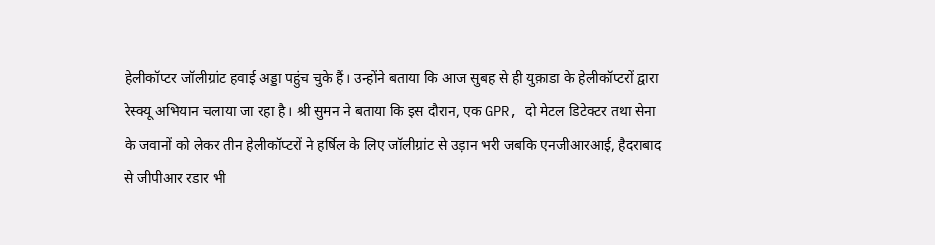हेलीकॉप्टर जॉलीग्रांट हवाई अड्डा पहुंच चुके हैं। उन्होंने बताया कि आज सुबह से ही युक़ाडा के हेलीकॉप्टरों द्वारा रेस्क्यू अभियान चलाया जा रहा है। श्री सुमन ने बताया कि इस दौरान, एक GPR, दो मेटल डिटेक्टर तथा सेना के जवानों को लेकर तीन हेलीकॉप्टरों ने हर्षिल के लिए जॉलीग्रांट से उड़ान भरी जबकि एनजीआरआई, हैदराबाद से जीपीआर रडार भी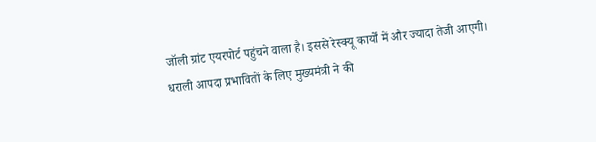जॉली ग्रांट एयरपोर्ट पहुंचने वाला है। इससे रेस्क्यू कार्यों में और ज्यादा तेजी आएगी।
धराली आपदा प्रभावितों के लिए मुख्यमंत्री ने की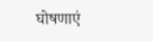घोषणाएं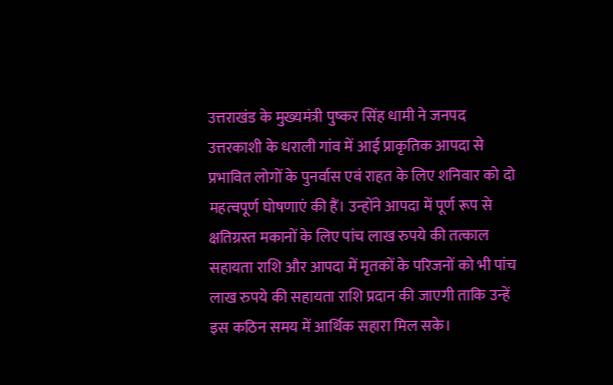उत्तराखंड के मुख्यमंत्री पुष्कर सिंह धामी ने जनपद उत्तरकाशी के धराली गांव में आई प्राकृतिक आपदा से प्रभावित लोगों के पुनर्वास एवं राहत के लिए शनिवार को दो महत्वपूर्ण घोषणाएं की हैं। उन्होंने आपदा में पूर्ण रूप से क्षतिग्रस्त मकानों के लिए पांच लाख रुपये की तत्काल सहायता राशि और आपदा में मृतकों के परिजनों को भी पांच लाख रुपये की सहायता राशि प्रदान की जाएगी ताकि उन्हें इस कठिन समय में आर्थिक सहारा मिल सके।